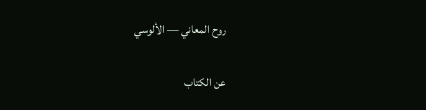روح المعاني — الألوسي

عن الكتاب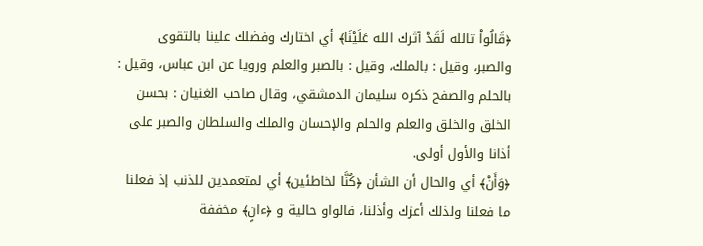﴿قَالُواْ تالله لَقَدْ آثرك الله عَلَيْنَا﴾ أي اختارك وفضلك علينا بالتقوى والصبر، وقيل : بالملك، وقيل : بالصبر والعلم ورويا عن ابن عباس، وقيل : بالحلم والصفح ذكره سليمان الدمشقي، وقال صاحب الغنيان : بحسن الخلق والخلق والعلم والحلم والإحسان والملك والسلطان والصبر على أذانا والأول أولى.
﴿وَأَنْ﴾ أي والحال أن الشأن ﴿كُنَّا لخاطئين﴾ أي لمتعمدين للذنب إذ فعلنا ما فعلنا ولذلك أعزك وأذلنا، فالواو حالية و ﴿ءانٍ﴾ مخففة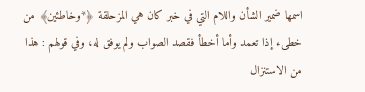اسمها ضمير الشأن واللام التي في خبر كان هي المزحلقة ﴿*وخاطئين﴾ من خطىء إذا تعمد وأما أخطأ فقصد الصواب ولم يوفق له، وفي قولهم : هذا من الاستنزال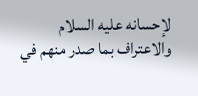لإحسانه عليه السلام والاعتراف بما صدر منهم في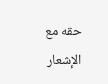حقه مع الإشعار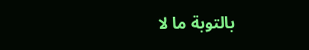بالتوبة ما لا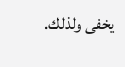يخفى ولذلك.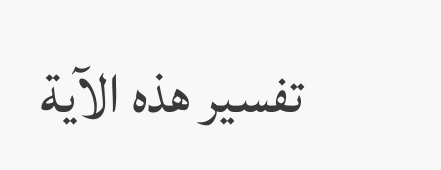تفسير هذه الآية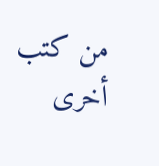من كتب أخرى